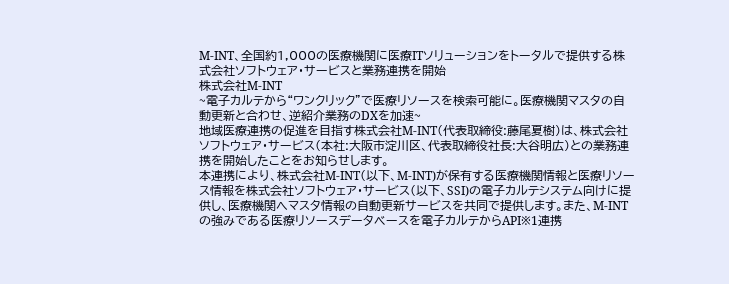M-INT、全国約1,000の医療機関に医療ITソリューションをトータルで提供する株式会社ソフトウェア・サービスと業務連携を開始
株式会社M-INT
~電子カルテから“ワンクリック”で医療リソースを検索可能に。医療機関マスタの自動更新と合わせ、逆紹介業務のDXを加速~
地域医療連携の促進を目指す株式会社M-INT(代表取締役:藤尾夏樹)は、株式会社ソフトウェア・サービス(本社:大阪市淀川区、代表取締役社長:大谷明広)との業務連携を開始したことをお知らせします。
本連携により、株式会社M-INT(以下、M-INT)が保有する医療機関情報と医療リソース情報を株式会社ソフトウェア・サービス(以下、SSI)の電子カルテシステム向けに提供し、医療機関へマスタ情報の自動更新サービスを共同で提供します。また、M-INTの強みである医療リソースデータベースを電子カルテからAPI※1連携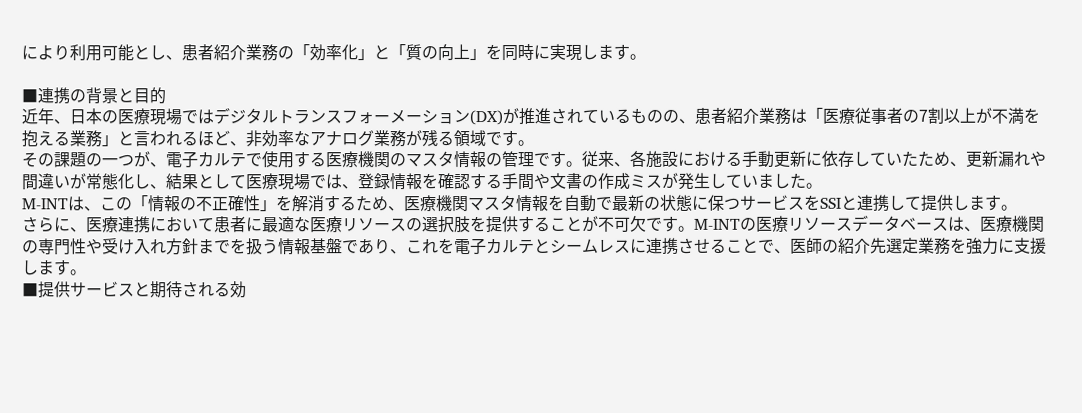により利用可能とし、患者紹介業務の「効率化」と「質の向上」を同時に実現します。

■連携の背景と目的
近年、日本の医療現場ではデジタルトランスフォーメーション(DX)が推進されているものの、患者紹介業務は「医療従事者の7割以上が不満を抱える業務」と言われるほど、非効率なアナログ業務が残る領域です。
その課題の一つが、電子カルテで使用する医療機関のマスタ情報の管理です。従来、各施設における手動更新に依存していたため、更新漏れや間違いが常態化し、結果として医療現場では、登録情報を確認する手間や文書の作成ミスが発生していました。
M-INTは、この「情報の不正確性」を解消するため、医療機関マスタ情報を自動で最新の状態に保つサービスをSSIと連携して提供します。
さらに、医療連携において患者に最適な医療リソースの選択肢を提供することが不可欠です。M-INTの医療リソースデータベースは、医療機関の専門性や受け入れ方針までを扱う情報基盤であり、これを電子カルテとシームレスに連携させることで、医師の紹介先選定業務を強力に支援します。
■提供サービスと期待される効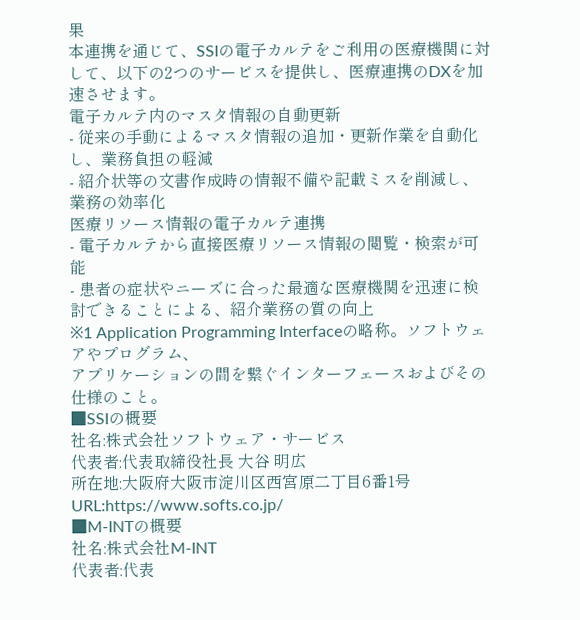果
本連携を通じて、SSIの電子カルテをご利用の医療機関に対して、以下の2つのサービスを提供し、医療連携のDXを加速させます。
電子カルテ内のマスタ情報の自動更新
- 従来の手動によるマスタ情報の追加・更新作業を自動化し、業務負担の軽減
- 紹介状等の文書作成時の情報不備や記載ミスを削減し、業務の効率化
医療リソース情報の電子カルテ連携
- 電子カルテから直接医療リソース情報の閲覧・検索が可能
- 患者の症状やニーズに合った最適な医療機関を迅速に検討できることによる、紹介業務の質の向上
※1 Application Programming Interfaceの略称。ソフトウェアやプログラム、
アプリケーションの間を繋ぐインターフェースおよびその仕様のこと。
■SSIの概要
社名:株式会社ソフトウェア・サービス
代表者:代表取締役社長 大谷 明広
所在地:大阪府大阪市淀川区西宮原二丁目6番1号
URL:https://www.softs.co.jp/
■M-INTの概要
社名:株式会社M-INT
代表者:代表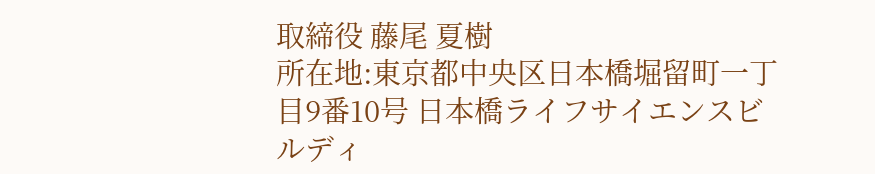取締役 藤尾 夏樹
所在地:東京都中央区日本橋堀留町一丁目9番10号 日本橋ライフサイエンスビルディ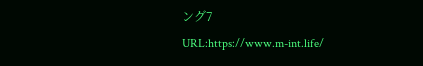ング7
URL:https://www.m-int.life/